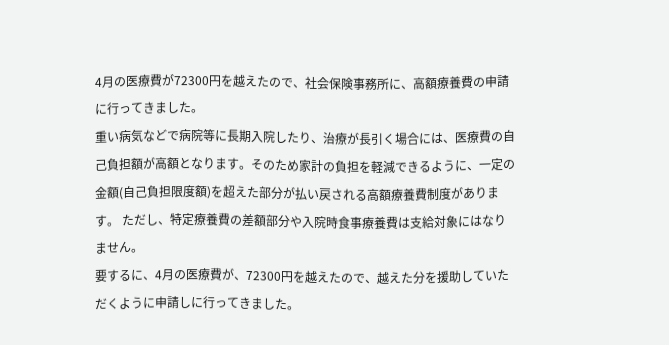4月の医療費が72300円を越えたので、社会保険事務所に、高額療養費の申請に行ってきました。
重い病気などで病院等に長期入院したり、治療が長引く場合には、医療費の自己負担額が高額となります。そのため家計の負担を軽減できるように、一定の金額(自己負担限度額)を超えた部分が払い戻される高額療養費制度があります。 ただし、特定療養費の差額部分や入院時食事療養費は支給対象にはなりません。
要するに、4月の医療費が、72300円を越えたので、越えた分を援助していただくように申請しに行ってきました。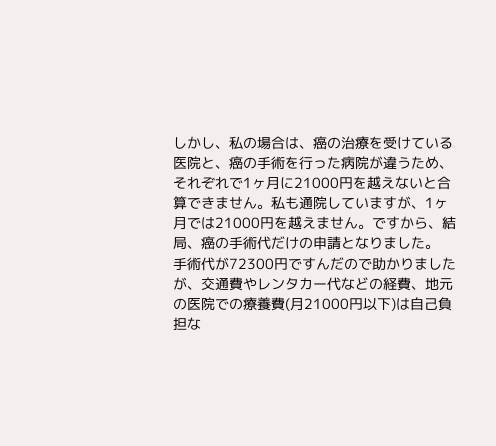しかし、私の場合は、癌の治療を受けている医院と、癌の手術を行った病院が違うため、それぞれで1ヶ月に21000円を越えないと合算できません。私も通院していますが、1ヶ月では21000円を越えません。ですから、結局、癌の手術代だけの申請となりました。
手術代が72300円ですんだので助かりましたが、交通費やレンタカー代などの経費、地元の医院での療養費(月21000円以下)は自己負担な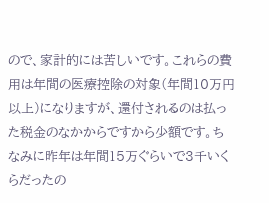ので、家計的には苦しいです。これらの費用は年間の医療控除の対象(年間10万円以上)になりますが、還付されるのは払った税金のなかからですから少額です。ちなみに昨年は年間15万ぐらいで3千いくらだったの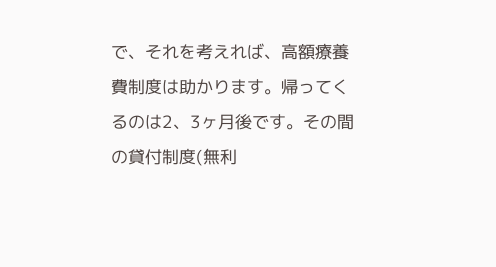で、それを考えれば、高額療養費制度は助かります。帰ってくるのは2、3ヶ月後です。その間の貸付制度(無利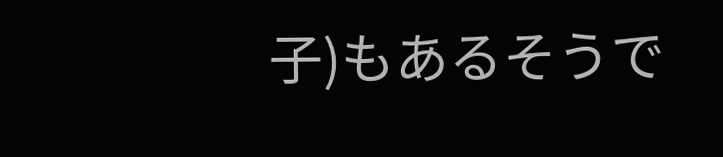子)もあるそうで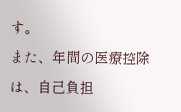す。
また、年間の医療控除は、自己負担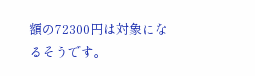額の72300円は対象になるそうです。